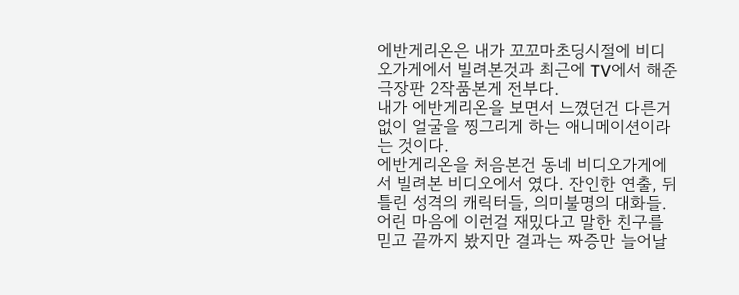에반게리온은 내가 꼬꼬마초딩시절에 비디오가게에서 빌려본것과 최근에 TV에서 해준 극장판 2작품본게 전부다.
내가 에반게리온을 보면서 느꼈던건 다른거없이 얼굴을 찡그리게 하는 애니메이션이라는 것이다.
에반게리온을 처음본건 동네 비디오가게에서 빌려본 비디오에서 였다. 잔인한 연출, 뒤틀린 성격의 캐릭터들, 의미불명의 대화들. 어린 마음에 이런걸 재밌다고 말한 친구를 믿고 끝까지 봤지만 결과는 짜증만 늘어날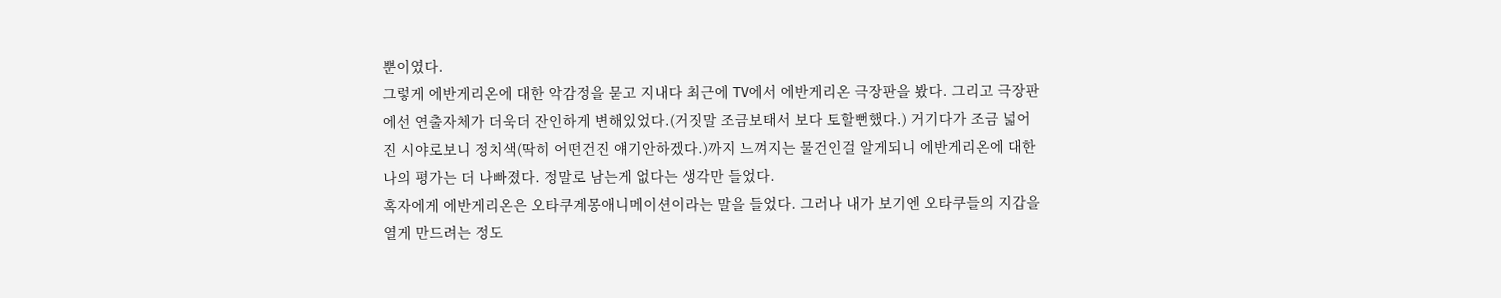뿐이였다.
그렇게 에반게리온에 대한 악감정을 묻고 지내다 최근에 TV에서 에반게리온 극장판을 봤다. 그리고 극장판에선 연출자체가 더욱더 잔인하게 변해있었다.(거짓말 조금보태서 보다 토할뻔했다.) 거기다가 조금 넓어진 시야로보니 정치색(딱히 어떤건진 얘기안하겠다.)까지 느껴지는 물건인걸 알게되니 에반게리온에 대한 나의 평가는 더 나빠졌다. 정말로 남는게 없다는 생각만 들었다.
혹자에게 에반게리온은 오타쿠계몽애니메이션이라는 말을 들었다. 그러나 내가 보기엔 오타쿠들의 지갑을 열게 만드려는 정도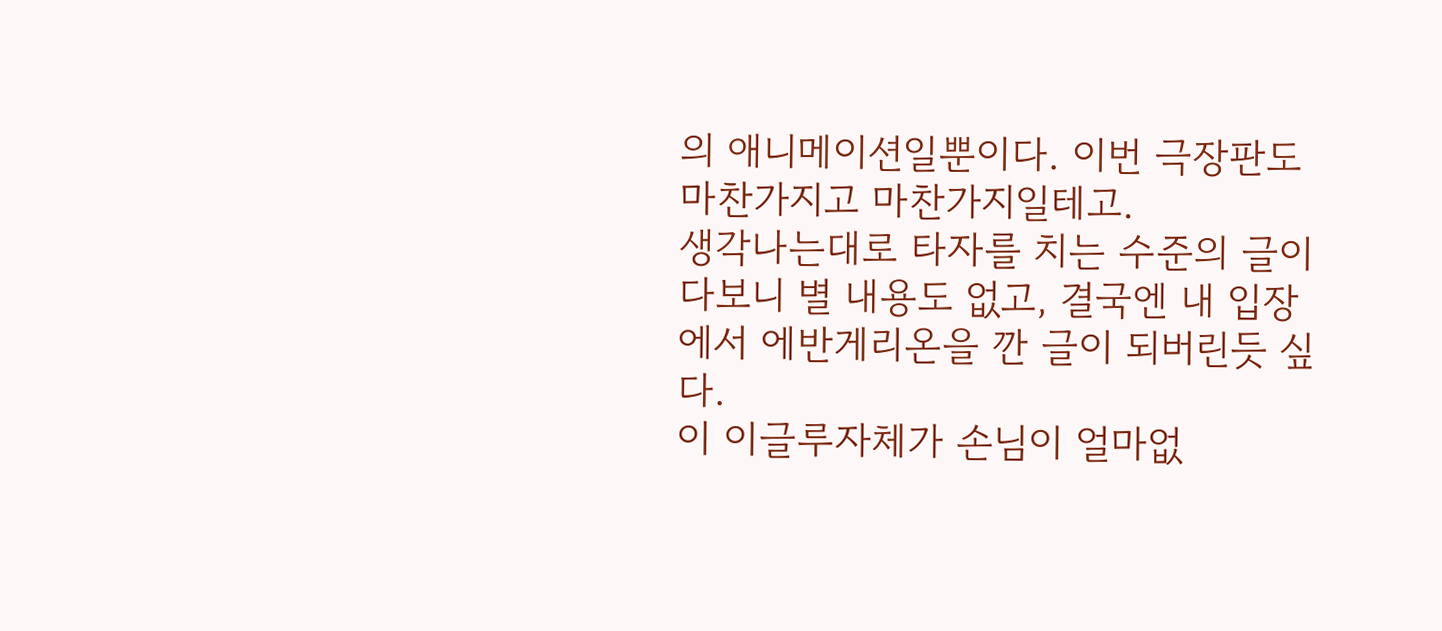의 애니메이션일뿐이다. 이번 극장판도 마찬가지고 마찬가지일테고.
생각나는대로 타자를 치는 수준의 글이다보니 별 내용도 없고, 결국엔 내 입장에서 에반게리온을 깐 글이 되버린듯 싶다.
이 이글루자체가 손님이 얼마없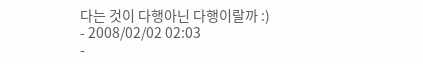다는 것이 다행아닌 다행이랄까 :)
- 2008/02/02 02:03
-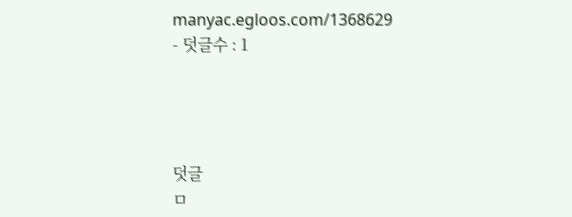manyac.egloos.com/1368629
- 덧글수 : 1




덧글
ㅁ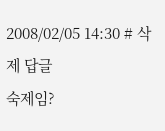2008/02/05 14:30 # 삭제 답글
숙제임?